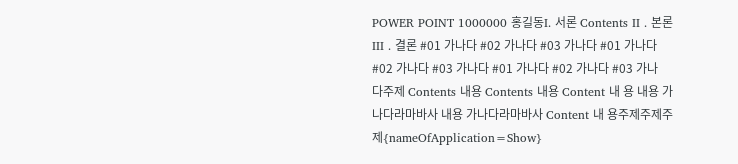POWER POINT 1000000 홍길동I. 서론 Contents II . 본론 III . 결론 #01 가나다 #02 가나다 #03 가나다 #01 가나다 #02 가나다 #03 가나다 #01 가나다 #02 가나다 #03 가나다주제 Contents 내용 Contents 내용 Content 내 용 내용 가나다라마바사 내용 가나다라마바사 Content 내 용주제주제주제{nameOfApplication=Show}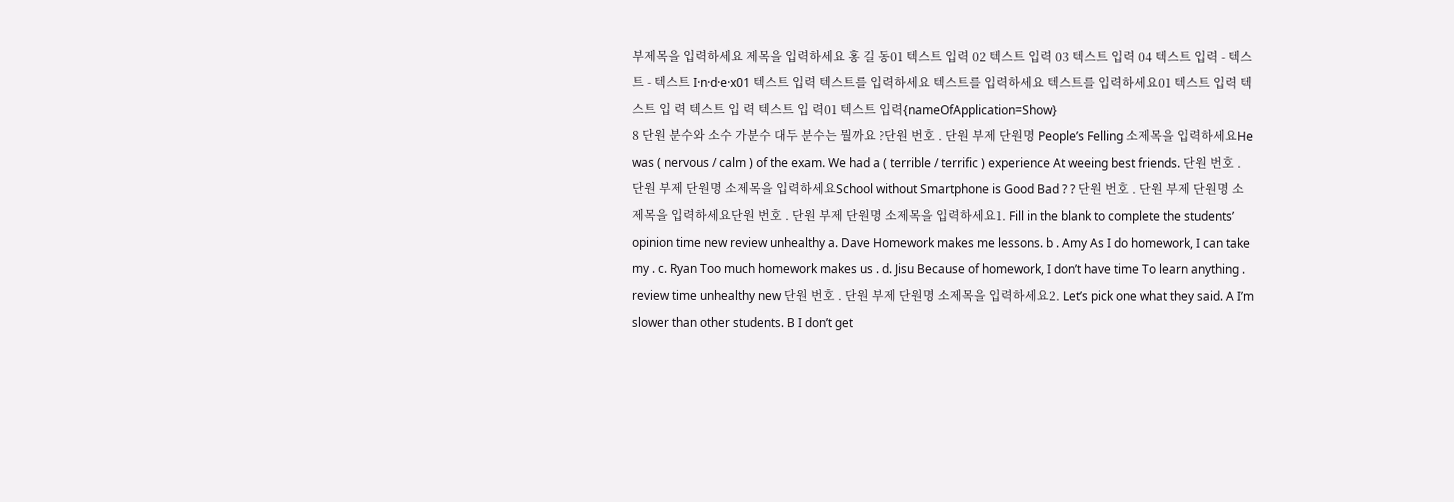부제목을 입력하세요 제목을 입력하세요 홍 길 동01 텍스트 입력 02 텍스트 입력 03 텍스트 입력 04 텍스트 입력 - 텍스트 - 텍스트 I·n·d·e·x01 텍스트 입력 텍스트를 입력하세요 텍스트를 입력하세요 텍스트를 입력하세요01 텍스트 입력 텍스트 입 력 텍스트 입 력 텍스트 입 력01 텍스트 입력{nameOfApplication=Show}
8 단원 분수와 소수 가분수 대두 분수는 뭘까요 ?단원 번호 . 단원 부제 단원명 People’s Felling 소제목을 입력하세요He was ( nervous / calm ) of the exam. We had a ( terrible / terrific ) experience At weeing best friends. 단원 번호 . 단원 부제 단원명 소제목을 입력하세요School without Smartphone is Good Bad ? ? 단원 번호 . 단원 부제 단원명 소제목을 입력하세요단원 번호 . 단원 부제 단원명 소제목을 입력하세요1. Fill in the blank to complete the students’ opinion time new review unhealthy a. Dave Homework makes me lessons. b . Amy As I do homework, I can take my . c. Ryan Too much homework makes us . d. Jisu Because of homework, I don’t have time To learn anything . review time unhealthy new 단원 번호 . 단원 부제 단원명 소제목을 입력하세요2. Let’s pick one what they said. A I’m slower than other students. B I don’t get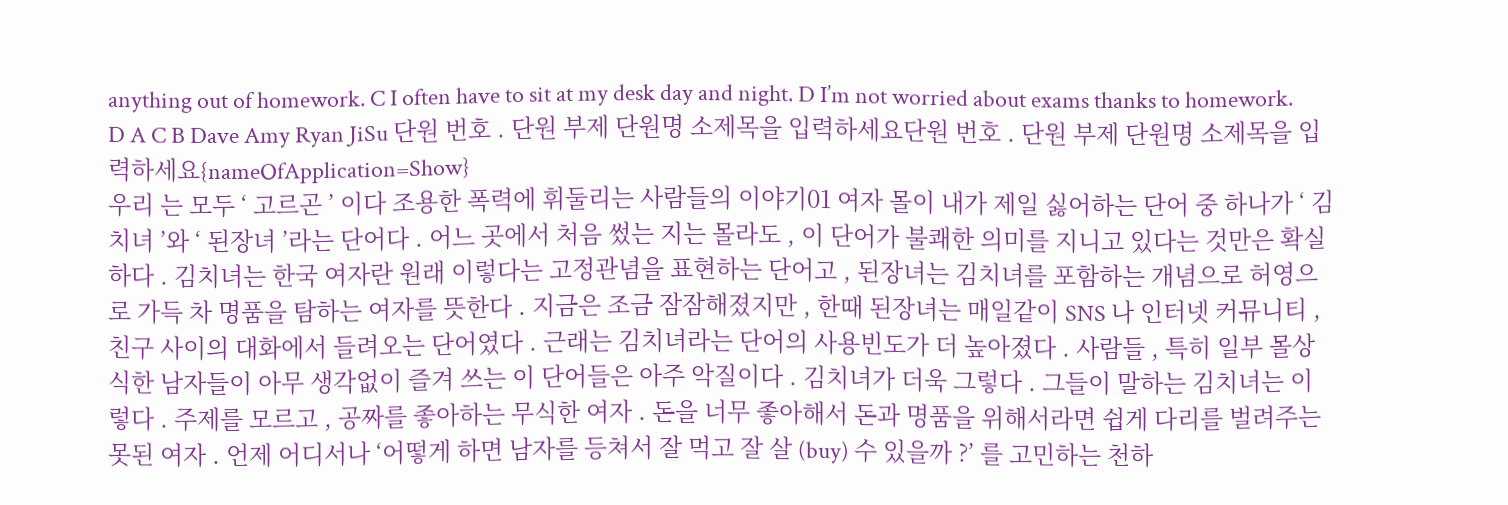anything out of homework. C I often have to sit at my desk day and night. D I’m not worried about exams thanks to homework. D A C B Dave Amy Ryan JiSu 단원 번호 . 단원 부제 단원명 소제목을 입력하세요단원 번호 . 단원 부제 단원명 소제목을 입력하세요{nameOfApplication=Show}
우리 는 모두 ‘ 고르곤 ’ 이다 조용한 폭력에 휘둘리는 사람들의 이야기01 여자 몰이 내가 제일 싫어하는 단어 중 하나가 ‘ 김치녀 ’와 ‘ 된장녀 ’라는 단어다 . 어느 곳에서 처음 썼는 지는 몰라도 , 이 단어가 불쾌한 의미를 지니고 있다는 것만은 확실하다 . 김치녀는 한국 여자란 원래 이렇다는 고정관념을 표현하는 단어고 , 된장녀는 김치녀를 포함하는 개념으로 허영으로 가득 차 명품을 탐하는 여자를 뜻한다 . 지금은 조금 잠잠해졌지만 , 한때 된장녀는 매일같이 SNS 나 인터넷 커뮤니티 , 친구 사이의 대화에서 들려오는 단어였다 . 근래는 김치녀라는 단어의 사용빈도가 더 높아졌다 . 사람들 , 특히 일부 몰상식한 남자들이 아무 생각없이 즐겨 쓰는 이 단어들은 아주 악질이다 . 김치녀가 더욱 그렇다 . 그들이 말하는 김치녀는 이렇다 . 주제를 모르고 , 공짜를 좋아하는 무식한 여자 . 돈을 너무 좋아해서 돈과 명품을 위해서라면 쉽게 다리를 벌려주는 못된 여자 . 언제 어디서나 ‘어떻게 하면 남자를 등쳐서 잘 먹고 잘 살 (buy) 수 있을까 ?’ 를 고민하는 천하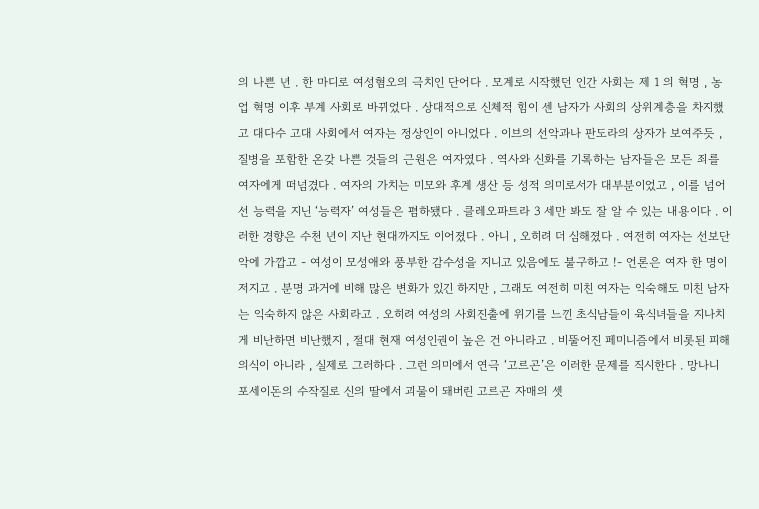의 나쁜 년 . 한 마디로 여성혐오의 극치인 단어다 . 모계로 시작했던 인간 사회는 제 1 의 혁명 , 농업 혁명 이후 부계 사회로 바뀌었다 . 상대적으로 신체적 힘이 센 남자가 사회의 상위계층을 차지했고 대다수 고대 사회에서 여자는 정상인이 아니었다 . 이브의 선악과나 판도라의 상자가 보여주듯 , 질병을 포함한 온갖 나쁜 것들의 근원은 여자였다 . 역사와 신화를 기록하는 남자들은 모든 죄를 여자에게 떠넘겼다 . 여자의 가치는 미모와 후계 생산 등 성적 의미로서가 대부분이었고 , 이를 넘어선 능력을 지닌 ‘능력자’ 여성들은 폄하됐다 . 클레오파트라 3 세만 봐도 잘 알 수 있는 내용이다 . 이러한 경향은 수천 년이 지난 현대까지도 이어졌다 . 아니 , 오히려 더 심해졌다 . 여전히 여자는 선보단 악에 가깝고 - 여성이 모성애와 풍부한 감수성을 지니고 있음에도 불구하고 !- 언론은 여자 한 명이 저지고 . 분명 과거에 비해 많은 변화가 있긴 하지만 , 그래도 여전히 미친 여자는 익숙해도 미친 남자는 익숙하지 않은 사회라고 . 오히려 여성의 사회진출에 위기를 느낀 초식남들이 육식녀들을 지나치게 비난하면 비난했지 , 절대 현재 여성인권이 높은 건 아니라고 . 비뚤어진 페미니즘에서 비롯된 피해의식이 아니라 , 실제로 그러하다 . 그런 의미에서 연극 ‘고르곤’은 이러한 문제를 직시한다 . 망나니 포세이돈의 수작질로 신의 딸에서 괴물이 돼버린 고르곤 자매의 셋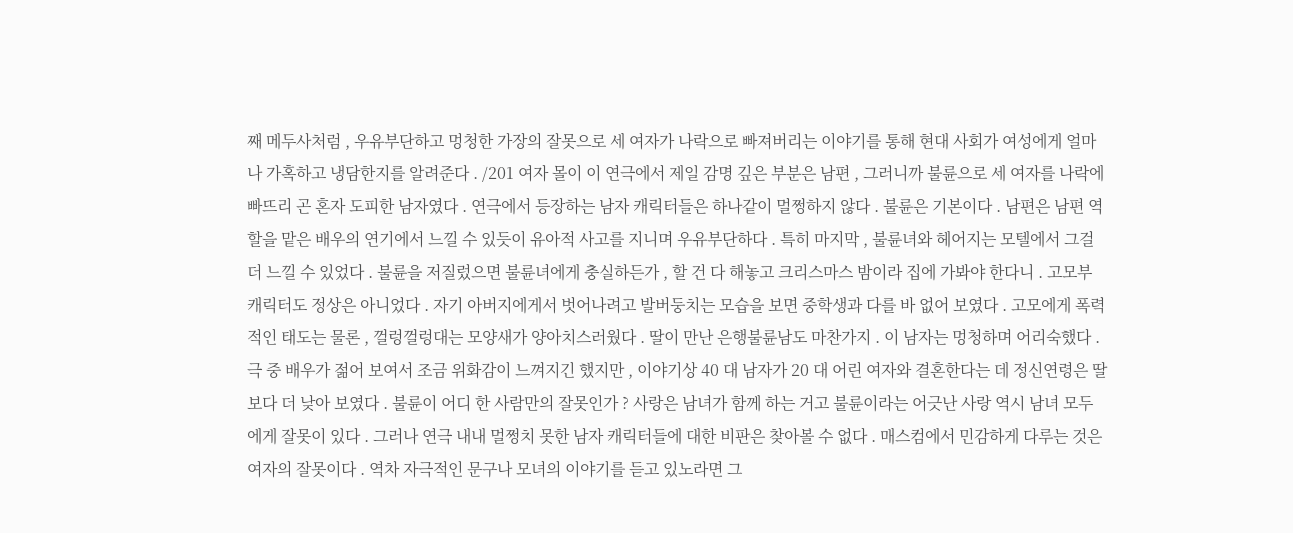째 메두사처럼 , 우유부단하고 멍청한 가장의 잘못으로 세 여자가 나락으로 빠져버리는 이야기를 통해 현대 사회가 여성에게 얼마나 가혹하고 냉담한지를 알려준다 . /201 여자 몰이 이 연극에서 제일 감명 깊은 부분은 남편 , 그러니까 불륜으로 세 여자를 나락에 빠뜨리 곤 혼자 도피한 남자였다 . 연극에서 등장하는 남자 캐릭터들은 하나같이 멀쩡하지 않다 . 불륜은 기본이다 . 남편은 남편 역할을 맡은 배우의 연기에서 느낄 수 있듯이 유아적 사고를 지니며 우유부단하다 . 특히 마지막 , 불륜녀와 헤어지는 모텔에서 그걸 더 느낄 수 있었다 . 불륜을 저질렀으면 불륜녀에게 충실하든가 , 할 건 다 해놓고 크리스마스 밤이라 집에 가봐야 한다니 . 고모부 캐릭터도 정상은 아니었다 . 자기 아버지에게서 벗어나려고 발버둥치는 모습을 보면 중학생과 다를 바 없어 보였다 . 고모에게 폭력적인 태도는 물론 , 껄렁껄렁대는 모양새가 양아치스러웠다 . 딸이 만난 은행불륜남도 마찬가지 . 이 남자는 멍청하며 어리숙했다 . 극 중 배우가 젊어 보여서 조금 위화감이 느껴지긴 했지만 , 이야기상 40 대 남자가 20 대 어린 여자와 결혼한다는 데 정신연령은 딸보다 더 낮아 보였다 . 불륜이 어디 한 사람만의 잘못인가 ? 사랑은 남녀가 함께 하는 거고 불륜이라는 어긋난 사랑 역시 남녀 모두에게 잘못이 있다 . 그러나 연극 내내 멀쩡치 못한 남자 캐릭터들에 대한 비판은 찾아볼 수 없다 . 매스컴에서 민감하게 다루는 것은 여자의 잘못이다 . 역차 자극적인 문구나 모녀의 이야기를 듣고 있노라면 그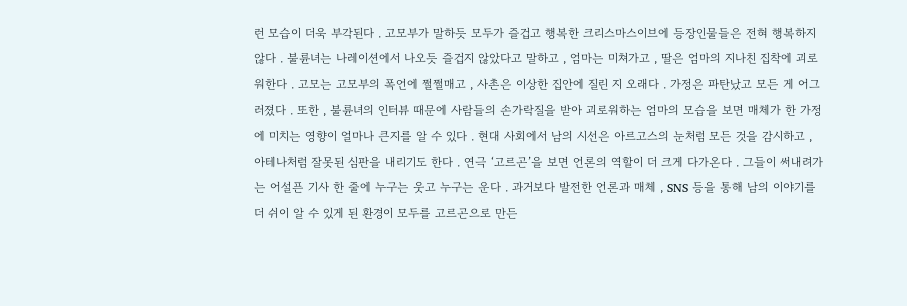런 모습이 더욱 부각된다 . 고모부가 말하듯 모두가 즐겁고 행복한 크리스마스이브에 등장인물들은 전혀 행복하지 않다 . 불륜녀는 나레이션에서 나오듯 즐겁지 않았다고 말하고 , 엄마는 미쳐가고 , 딸은 엄마의 지나친 집착에 괴로워한다 . 고모는 고모부의 폭언에 쩔쩔매고 , 사촌은 이상한 집안에 질린 지 오래다 . 가정은 파탄났고 모든 게 어그러졌다 . 또한 , 불륜녀의 인터뷰 때문에 사람들의 손가락질을 받아 괴로워하는 엄마의 모습을 보면 매체가 한 가정에 미치는 영향이 얼마나 큰지를 알 수 있다 . 현대 사회에서 남의 시선은 아르고스의 눈처럼 모든 것을 감시하고 , 아테나처럼 잘못된 심판을 내리기도 한다 . 연극 ‘고르곤’을 보면 언론의 역할이 더 크게 다가온다 . 그들이 써내려가는 어설픈 기사 한 줄에 누구는 웃고 누구는 운다 . 과거보다 발전한 언론과 매체 , SNS 등을 통해 남의 이야기를 더 쉬이 알 수 있게 된 환경이 모두를 고르곤으로 만든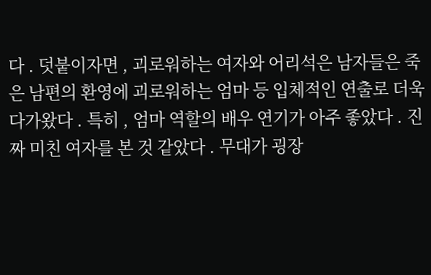다 . 덧붙이자면 , 괴로워하는 여자와 어리석은 남자들은 죽은 남편의 환영에 괴로워하는 엄마 등 입체적인 연출로 더욱 다가왔다 . 특히 , 엄마 역할의 배우 연기가 아주 좋았다 . 진짜 미친 여자를 본 것 같았다 . 무대가 굉장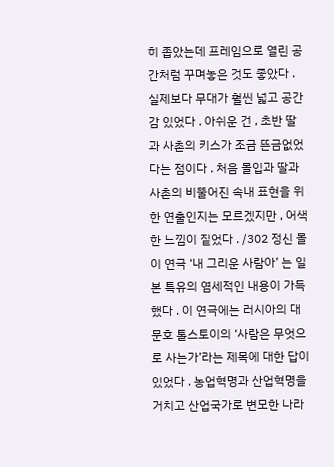히 좁았는데 프레임으로 열린 공간처럼 꾸며놓은 것도 좋았다 . 실제보다 무대가 훨씬 넓고 공간감 있었다 . 아쉬운 건 , 초반 딸과 사촌의 키스가 조금 뜬금없었다는 점이다 . 처음 몰입과 딸과 사촌의 비뚤어진 속내 표현을 위한 연출인지는 모르겠지만 , 어색한 느낌이 짙었다 . /302 정신 몰이 연극 ‘내 그리운 사람아’ 는 일본 특유의 염세적인 내용이 가득했다 . 이 연극에는 러시아의 대문호 톨스토이의 ‘사람은 무엇으로 사는가’라는 제목에 대한 답이 있었다 . 농업혁명과 산업혁명을 거치고 산업국가로 변모한 나라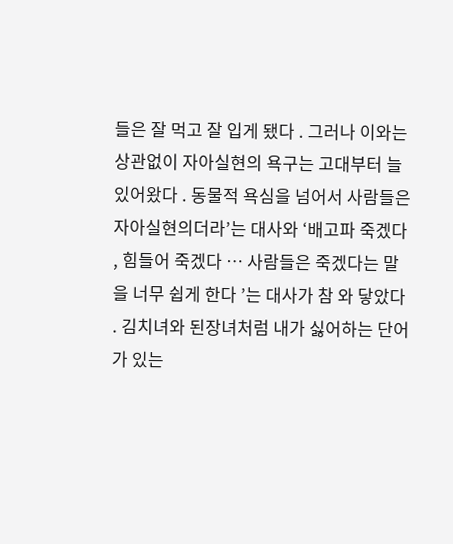들은 잘 먹고 잘 입게 됐다 . 그러나 이와는 상관없이 자아실현의 욕구는 고대부터 늘 있어왔다 . 동물적 욕심을 넘어서 사람들은 자아실현의더라’는 대사와 ‘배고파 죽겠다 , 힘들어 죽겠다 … 사람들은 죽겠다는 말을 너무 쉽게 한다 ’는 대사가 참 와 닿았다 . 김치녀와 된장녀처럼 내가 싫어하는 단어가 있는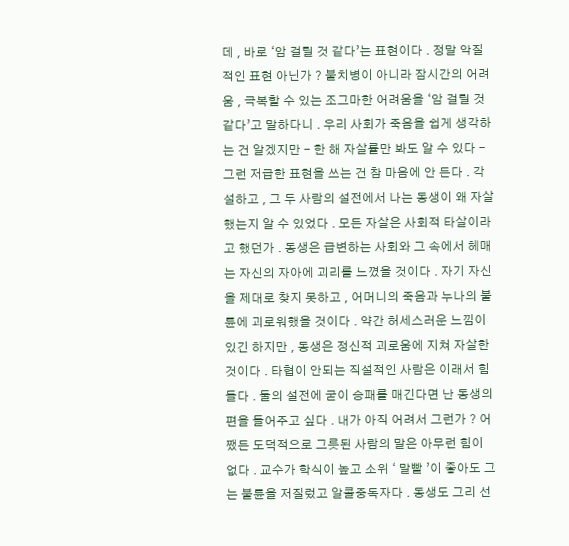데 , 바로 ‘암 걸릴 것 같다’는 표현이다 . 정말 악질적인 표현 아닌가 ? 불치병이 아니라 잠시간의 어려움 , 극복할 수 있는 조그마한 어려움을 ‘암 걸릴 것 같다’고 말하다니 . 우리 사회가 죽음을 쉽게 생각하는 건 알겠지만 - 한 해 자살률만 봐도 알 수 있다 - 그런 저급한 표현을 쓰는 건 참 마음에 안 든다 . 각설하고 , 그 두 사람의 설전에서 나는 동생이 왜 자살했는지 알 수 있었다 . 모든 자살은 사회적 타살이라고 했던가 . 동생은 급변하는 사회와 그 속에서 헤매는 자신의 자아에 괴리를 느꼈을 것이다 . 자기 자신을 제대로 찾지 못하고 , 어머니의 죽음과 누나의 불륜에 괴로워했을 것이다 . 약간 허세스러운 느낌이 있긴 하지만 , 동생은 정신적 괴로움에 지쳐 자살한 것이다 . 타협이 안되는 직설적인 사람은 이래서 힘들다 . 둘의 설전에 굳이 승패를 매긴다면 난 동생의 편을 들어주고 싶다 . 내가 아직 어려서 그런가 ? 어쨌든 도덕적으로 그릇된 사람의 말은 아무런 힘이 없다 . 교수가 학식이 높고 소위 ‘ 말빨 ’이 좋아도 그는 불륜을 저질렀고 알콜중독자다 . 동생도 그리 선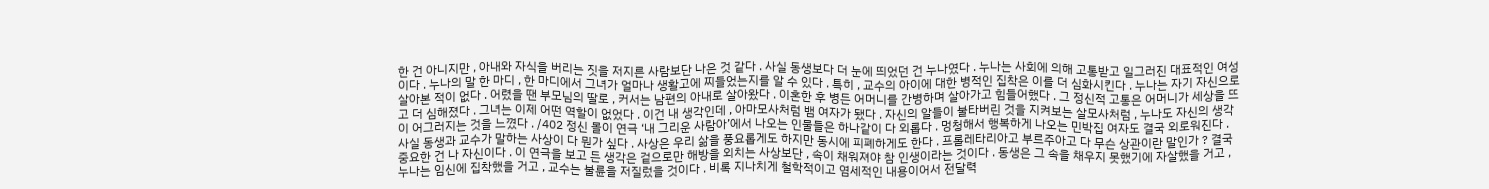한 건 아니지만 , 아내와 자식을 버리는 짓을 저지른 사람보단 나은 것 같다 . 사실 동생보다 더 눈에 띄었던 건 누나였다 . 누나는 사회에 의해 고통받고 일그러진 대표적인 여성이다 . 누나의 말 한 마디 , 한 마디에서 그녀가 얼마나 생활고에 찌들었는지를 알 수 있다 . 특히 , 교수의 아이에 대한 병적인 집착은 이를 더 심화시킨다 . 누나는 자기 자신으로 살아본 적이 없다 . 어렸을 땐 부모님의 딸로 , 커서는 남편의 아내로 살아왔다 . 이혼한 후 병든 어머니를 간병하며 살아가고 힘들어했다 . 그 정신적 고통은 어머니가 세상을 뜨고 더 심해졌다 . 그녀는 이제 어떤 역할이 없었다 . 이건 내 생각인데 , 아마모사처럼 뱀 여자가 됐다 . 자신의 알들이 불타버린 것을 지켜보는 살모사처럼 , 누나도 자신의 생각이 어그러지는 것을 느꼈다 . /402 정신 몰이 연극 ‘내 그리운 사람아’에서 나오는 인물들은 하나같이 다 외롭다 . 멍청해서 행복하게 나오는 민박집 여자도 결국 외로워진다 . 사실 동생과 교수가 말하는 사상이 다 뭔가 싶다 . 사상은 우리 삶을 풍요롭게도 하지만 동시에 피폐하게도 한다 . 프롤레타리아고 부르주아고 다 무슨 상관이란 말인가 ? 결국 중요한 건 나 자신이다 . 이 연극을 보고 든 생각은 겉으로만 해방을 외치는 사상보단 , 속이 채워져야 참 인생이라는 것이다 . 동생은 그 속을 채우지 못했기에 자살했을 거고 , 누나는 임신에 집착했을 거고 , 교수는 불륜을 저질렀을 것이다 . 비록 지나치게 철학적이고 염세적인 내용이어서 전달력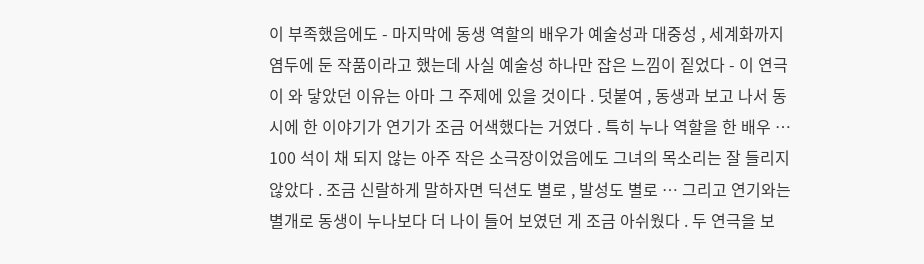이 부족했음에도 - 마지막에 동생 역할의 배우가 예술성과 대중성 , 세계화까지 염두에 둔 작품이라고 했는데 사실 예술성 하나만 잡은 느낌이 짙었다 - 이 연극이 와 닿았던 이유는 아마 그 주제에 있을 것이다 . 덧붙여 , 동생과 보고 나서 동시에 한 이야기가 연기가 조금 어색했다는 거였다 . 특히 누나 역할을 한 배우 … 100 석이 채 되지 않는 아주 작은 소극장이었음에도 그녀의 목소리는 잘 들리지 않았다 . 조금 신랄하게 말하자면 딕션도 별로 , 발성도 별로 … 그리고 연기와는 별개로 동생이 누나보다 더 나이 들어 보였던 게 조금 아쉬웠다 . 두 연극을 보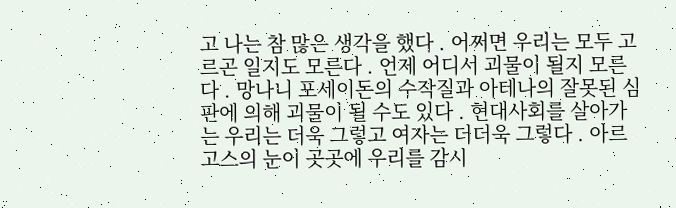고 나는 참 많은 생각을 했다 . 어쩌면 우리는 모두 고르곤 일지도 모른다 . 언제 어디서 괴물이 될지 모른다 . 망나니 포세이돈의 수작질과 아테나의 잘못된 심판에 의해 괴물이 될 수도 있다 . 현대사회를 살아가는 우리는 더욱 그렇고 여자는 더더욱 그렇다 . 아르고스의 눈이 곳곳에 우리를 감시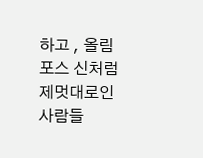하고 , 올림포스 신처럼 제멋대로인 사람들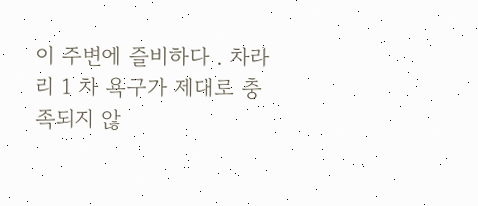이 주변에 즐비하다 . 차라리 1 차 욕구가 제대로 충족되지 않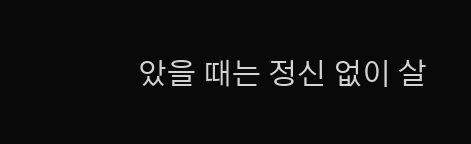았을 때는 정신 없이 살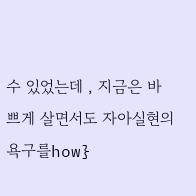수 있었는데 , 지금은 바쁘게 살면서도 자아실현의 욕구를how}